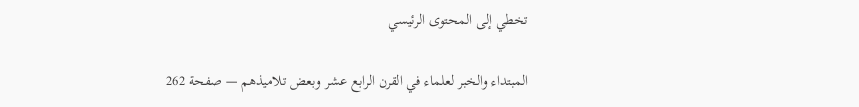تخطي إلى المحتوى الرئيسي

المبتداء والخبر لعلماء في القرن الرابع عشر وبعض تلاميذهم — صفحة 262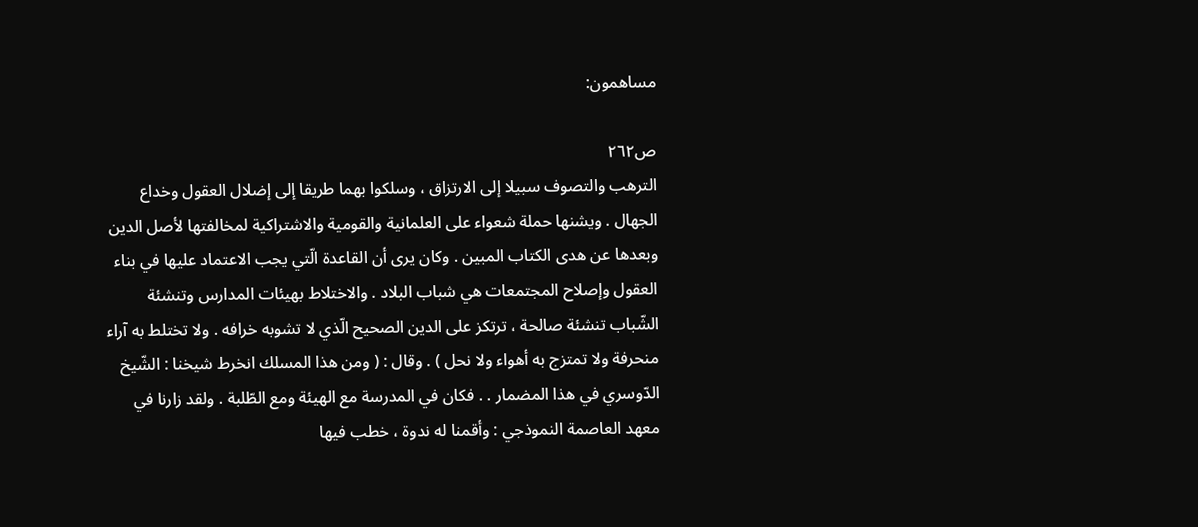مساهمون:

ص٢٦٢
الترهب والتصوف سبيلا إلى الارتزاق ، وسلكوا بهما طريقا إلى إضلال العقول وخداع الجهال . ويشنها حملة شعواء على العلمانية والقومية والاشتراكية لمخالفتها لأصل الدين وبعدها عن هدى الكتاب المبين . وكان يرى أن القاعدة الّتي يجب الاعتماد عليها في بناء العقول وإصلاح المجتمعات هي شباب البلاد . والاختلاط بهيئات المدارس وتنشئة الشّباب تنشئة صالحة ، ترتكز على الدين الصحيح الّذي لا تشوبه خرافه . ولا تختلط به آراء منحرفة ولا تمتزج به أهواء ولا نحل ) . وقال : ( ومن هذا المسلك انخرط شيخنا : الشّيخ الدّوسري في هذا المضمار . . فكان في المدرسة مع الهيئة ومع الطّلبة . ولقد زارنا في معهد العاصمة النموذجي : وأقمنا له ندوة ، خطب فيها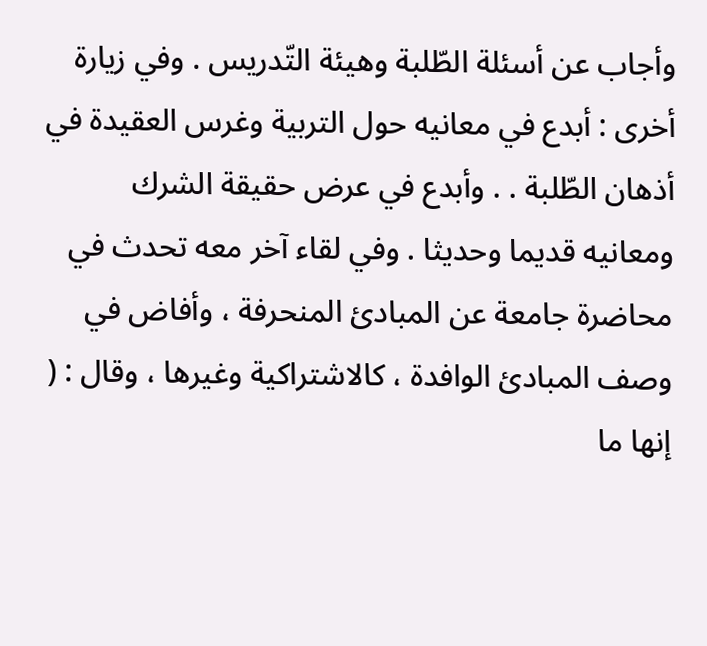وأجاب عن أسئلة الطّلبة وهيئة التّدريس . وفي زيارة أخرى : أبدع في معانيه حول التربية وغرس العقيدة في أذهان الطّلبة . . وأبدع في عرض حقيقة الشرك ومعانيه قديما وحديثا . وفي لقاء آخر معه تحدث في محاضرة جامعة عن المبادئ المنحرفة ، وأفاض في وصف المبادئ الوافدة ، كالاشتراكية وغيرها ، وقال : ( إنها ما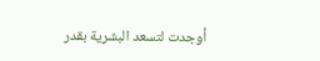أوجدت لتسعد البشرية بقدر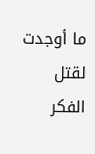ما أوجدت لقتل الفكر